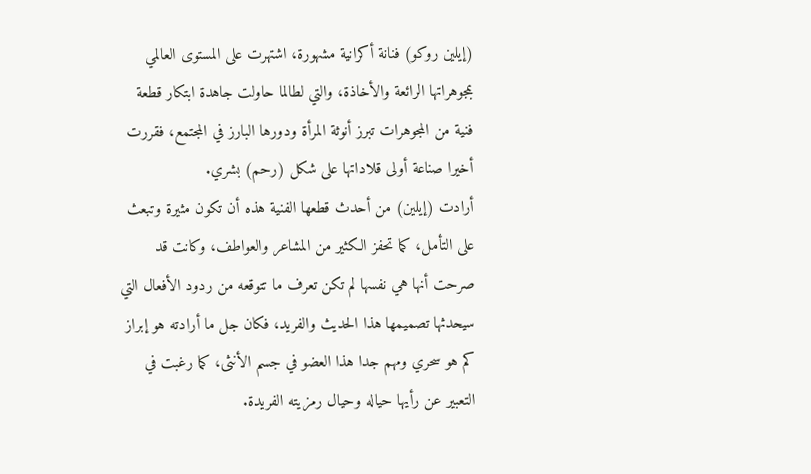(إيلين روكو) فنانة أكرانية مشهورة، اشتهرت على المستوى العالمي بمجوهراتها الرائعة والأخاذة، والتي لطالما حاولت جاهدة ابتكار قطعة فنية من المجوهرات تبرز أنوثة المرأة ودورها البارز في المجتمع، فقررت أخيرا صناعة أولى قلاداتها على شكل (رحم) بشري.
أرادت (إيلين) من أحدث قطعها الفنية هذه أن تكون مثيرة وتبعث على التأمل، كما تحفز الكثير من المشاعر والعواطف، وكانت قد صرحت أنها هي نفسها لم تكن تعرف ما تتوقعه من ردود الأفعال التي سيحدثها تصميمها هذا الحديث والفريد، فكان جل ما أرادته هو إبراز كم هو سحري ومهم جدا هذا العضو في جسم الأنثى، كما رغبت في التعبير عن رأيها حياله وحيال رمزيته الفريدة.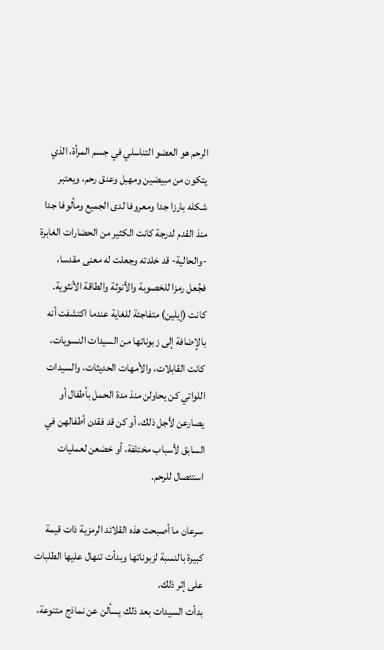الرحم هو العضو التناسلي في جسم المرأة، الذي يتكون من مبيضين ومهبل وعنق رحم، ويعتبر شكله بارزا جدا ومعروفا لدى الجميع ومألوفا جدا منذ القدم لدرجة كانت الكثير من الحضارات الغابرة -والحالية- قد خلدته وجعلت له معنى مقدسا، فجُعل رمزا للخصوبة والأنوثة والطاقة الأنثوية.
كانت (إيلين) متفاجئة للغاية عندما اكتشفت أنه بالإضافة إلى زبوناتها من السيدات النسويات، كانت القابلات، والأمهات الحديثات، والسيدات اللواتي كن يحاولن منذ مدة الحمل بأطفال أو يصارعن لأجل ذلك، أو كن قد فقدن أطفالهن في السابق لأسباب مختلفة، أو خضعن لعمليات استئصال للرحم.

سرعان ما أصبحت هذه القلائد الرمزية ذات قيمة كبيرة بالنسبة لزبوناتها وبدأت تنهال عليها الطلبات على إثر ذلك.
بدأت السيدات بعد ذلك يسألن عن نماذج متنوعة،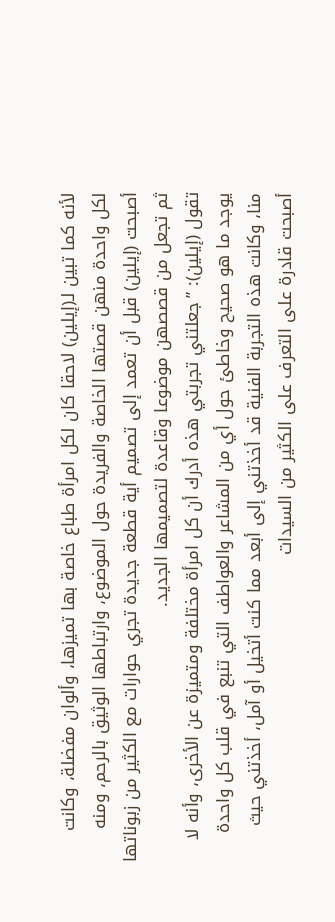لأنه كما تبين لـ(إيلين) لاحقا كان لكل امرأة طباع خاصة بها تميزها، وألوان مفضلة، وكانت لكل واحدة منهن قصتها الخاصة والفريدة حول الموضوع، وارتباطها الوثيق بالرحم، ومنه أصبحت (إيلين) قبل أن تعمد إلى تصميم أية قطعة جديدة تجري حوارات مع الكثير من زبوناتها ثم تجعل من قصصهن موضوعا وقاعدة لتصميمها الجديد.
تقول (إيلين): ”جعلتني تجربتي هذه أدرك أن كل امرأة مختلفة ومتميزة عن الأخرى، وأنه لا يوجد ما هو صحيح وخاطئ حول أي من المشاعر والعواطف التي تنبع في قلب كل واحدة منا، وكانت هذه التجربة الفنية قد أخذتني إلى أبعد مما كنت أتخيل أو آمل، أخذتني حيث أصبحت قادرة على التعرف على الكثير من السيدات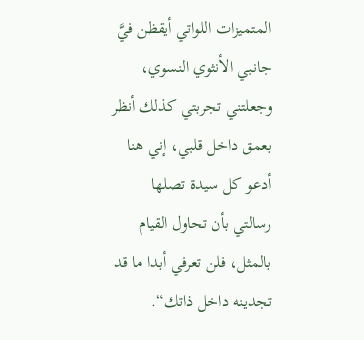المتميزات اللواتي أيقظن فيَّ جانبي الأنثوي النسوي، وجعلتني تجربتي كذلك أنظر بعمق داخل قلبي، إني هنا أدعو كل سيدة تصلها رسالتي بأن تحاول القيام بالمثل، فلن تعرفي أبدا ما قد تجدينه داخل ذاتك“.